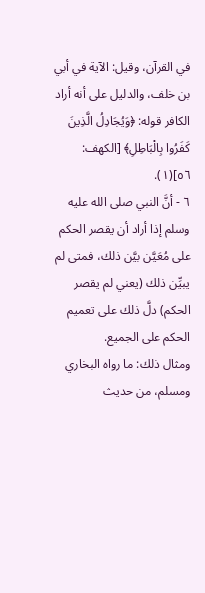في القرآن، وقيل: الآية في أبي بن خلف، والدليل على أنه أراد الكافر قوله: ﴿وَيُجَادِلُ الَّذِينَ كَفَرُوا بِالْبَاطِلِ﴾ [الكهف: ٥٦](١).
٦ - أنَّ النبي صلى الله عليه وسلم إذا أراد أن يقصر الحكم على مُعَيَّن بيَّن ذلك، فمتى لم يبيِّن ذلك (يعني لم يقصر الحكم) دلَّ ذلك على تعميم الحكم على الجميع.
ومثال ذلك: ما رواه البخاري ومسلم، من حديث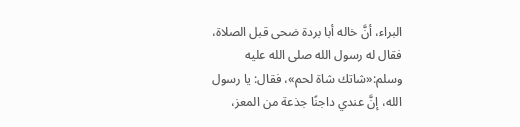البراء، أنَّ خاله أبا بردة ضحى قبل الصلاة، فقال له رسول الله صلى الله عليه وسلم:«شاتك شاة لحم»، فقال: يا رسول الله، إنَّ عندي داجنًا جذعة من المعز،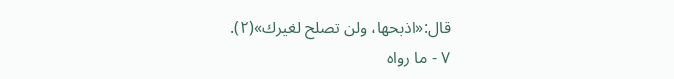قال:«اذبحها، ولن تصلح لغيرك»(٢).
٧ - ما رواه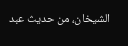الشيخان، من حديث عبد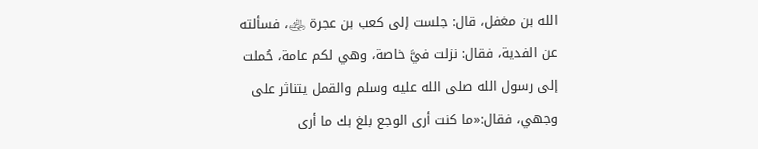الله بن مغفل، قال: جلست إلى كعب بن عجرة ﵁، فسألته عن الفدية، فقال: نزلت فيَّ خاصة، وهي لكم عامة، حُملت إلى رسول الله صلى الله عليه وسلم والقمل يتناثر على وجهي، فقال:«ما كنت أرى الوجع بلغ بك ما أرى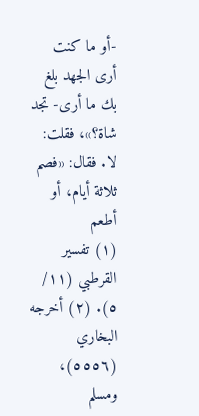-أو ما كنت أرى الجهد بلغ بك ما أرى- تجد شاة؟»، فقلت: لا. فقال: «فصم ثلاثة أيام، أو أطعم
(١) تفسير القرطبي (١١/ ٥). (٢) أخرجه البخاري (٥٥٥٦)، ومسلم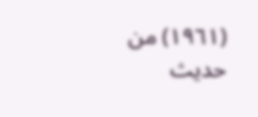(١٩٦١) من حديث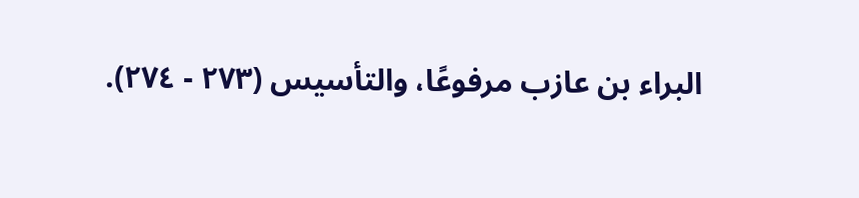البراء بن عازب مرفوعًا، والتأسيس (٢٧٣ - ٢٧٤).